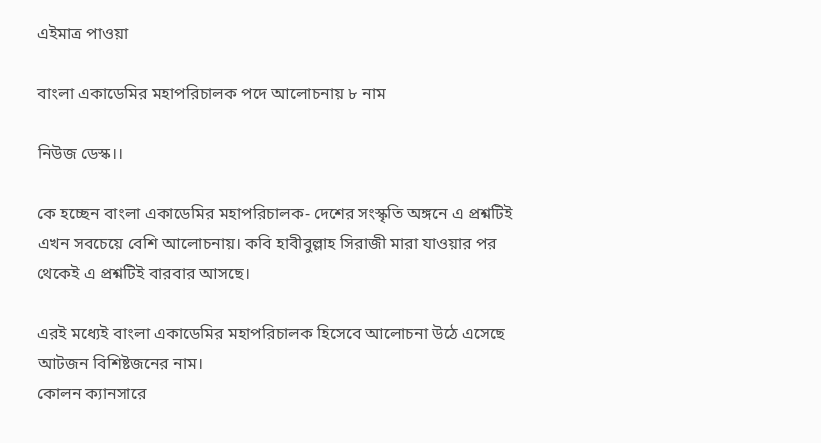এইমাত্র পাওয়া

বাংলা একাডেমির মহাপরিচালক পদে আলোচনায় ৮ নাম

নিউজ ডেস্ক।।

কে হচ্ছেন বাংলা একাডেমির মহাপরিচালক- দেশের সংস্কৃতি অঙ্গনে এ প্রশ্নটিই এখন সবচেয়ে বেশি আলোচনায়। কবি হাবীবুল্লাহ সিরাজী মারা যাওয়ার পর থেকেই এ প্রশ্নটিই বারবার আসছে।

এরই মধ্যেই বাংলা একাডেমির মহাপরিচালক হিসেবে আলোচনা উঠে এসেছে আটজন বিশিষ্টজনের নাম।
কোলন ক্যানসারে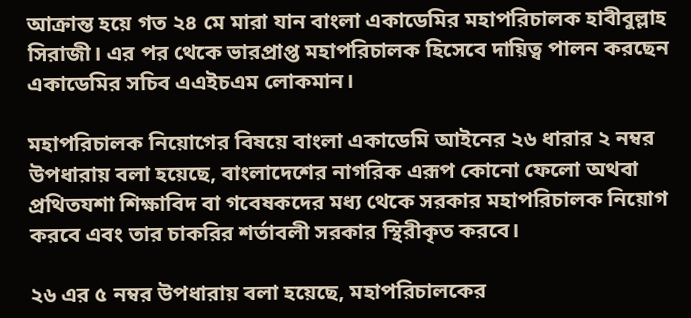আক্রান্ত হয়ে গত ২৪ মে মারা যান বাংলা একাডেমির মহাপরিচালক হাবীবুল্লাহ সিরাজী। এর পর থেকে ভারপ্রাপ্ত মহাপরিচালক হিসেবে দায়িত্ব পালন করছেন একাডেমির সচিব এএইচএম লোকমান।

মহাপরিচালক নিয়োগের বিষয়ে বাংলা একাডেমি আইনের ২৬ ধারার ২ নম্বর উপধারায় বলা হয়েছে, বাংলাদেশের নাগরিক এরূপ কোনো ফেলো অথবা প্রথিতযশা শিক্ষাবিদ বা গবেষকদের মধ্য থেকে সরকার মহাপরিচালক নিয়োগ করবে এবং তার চাকরির শর্তাবলী সরকার স্থিরীকৃত করবে।

২৬ এর ৫ নম্বর উপধারায় বলা হয়েছে, মহাপরিচালকের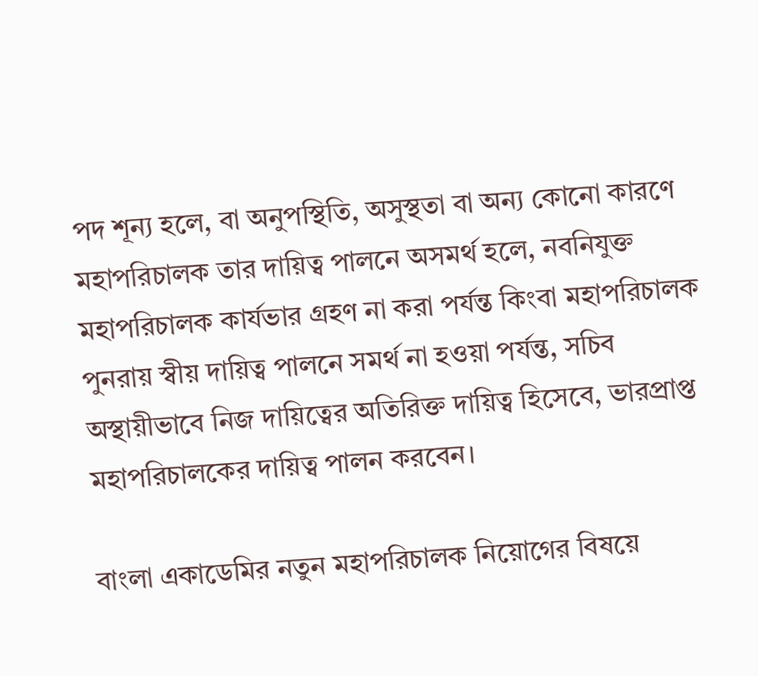পদ শূন্য হলে, বা অনুপস্থিতি, অসুস্থতা বা অন্য কোনো কারণে মহাপরিচালক তার দায়িত্ব পালনে অসমর্থ হলে, নবনিযুক্ত মহাপরিচালক কার্যভার গ্রহণ না করা পর্যন্ত কিংবা মহাপরিচালক পুনরায় স্বীয় দায়িত্ব পালনে সমর্থ না হওয়া পর্যন্ত, সচিব অস্থায়ীভাবে নিজ দায়িত্বের অতিরিক্ত দায়িত্ব হিসেবে, ভারপ্রাপ্ত মহাপরিচালকের দায়িত্ব পালন করবেন।

বাংলা একাডেমির নতুন মহাপরিচালক নিয়োগের বিষয়ে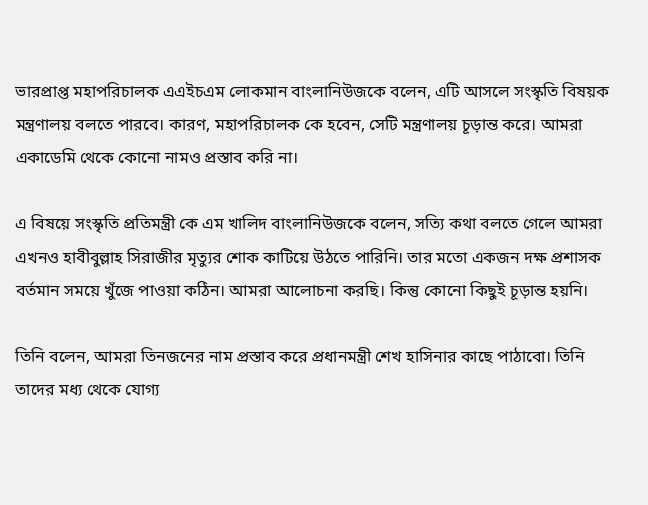ভারপ্রাপ্ত মহাপরিচালক এএইচএম লোকমান বাংলানিউজকে বলেন, এটি আসলে সংস্কৃতি বিষয়ক মন্ত্রণালয় বলতে পারবে। কারণ, মহাপরিচালক কে হবেন, সেটি মন্ত্রণালয় চূড়ান্ত করে। আমরা একাডেমি থেকে কোনো নামও প্রস্তাব করি না।

এ বিষয়ে সংস্কৃতি প্রতিমন্ত্রী কে এম খালিদ বাংলানিউজকে বলেন, সত্যি কথা বলতে গেলে আমরা এখনও হাবীবুল্লাহ সিরাজীর মৃত্যুর শোক কাটিয়ে উঠতে পারিনি। তার মতো একজন দক্ষ প্রশাসক বর্তমান সময়ে খুঁজে পাওয়া কঠিন। আমরা আলোচনা করছি। কিন্তু কোনো কিছুই চূড়ান্ত হয়নি।

তিনি বলেন, আমরা তিনজনের নাম প্রস্তাব করে প্রধানমন্ত্রী শেখ হাসিনার কাছে পাঠাবো। তিনি তাদের মধ্য থেকে যোগ্য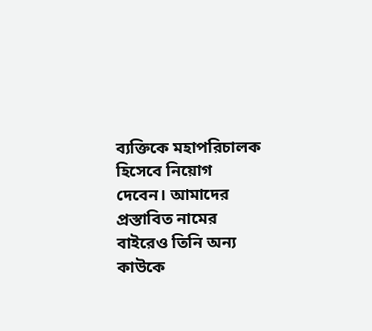ব্যক্তিকে মহাপরিচালক হিসেবে নিয়োগ দেবেন। আমাদের প্রস্তাবিত নামের বাইরেও তিনি অন্য কাউকে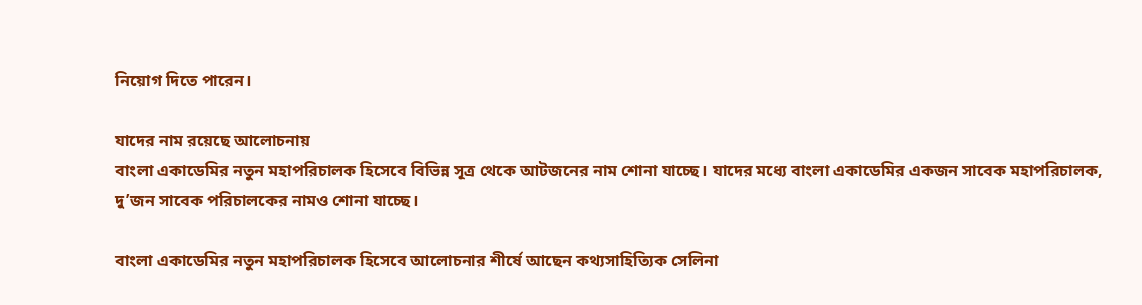নিয়োগ দিতে পারেন।

যাদের নাম রয়েছে আলোচনায়
বাংলা একাডেমির নতুন মহাপরিচালক হিসেবে বিভিন্ন সূত্র থেকে আটজনের নাম শোনা যাচ্ছে। যাদের মধ্যে বাংলা একাডেমির একজন সাবেক মহাপরিচালক, দু’জন সাবেক পরিচালকের নামও শোনা যাচ্ছে।

বাংলা একাডেমির নতুন মহাপরিচালক হিসেবে আলোচনার শীর্ষে আছেন কথ্যসাহিত্যিক সেলিনা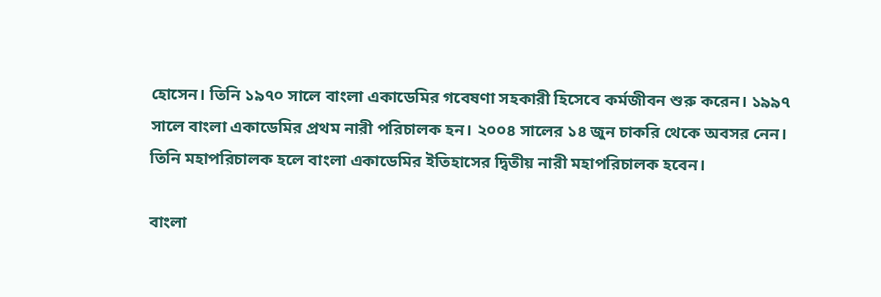হোসেন। তিনি ১৯৭০ সালে বাংলা একাডেমির গবেষণা সহকারী হিসেবে কর্মজীবন শুরু করেন। ১৯৯৭ সালে বাংলা একাডেমির প্রথম নারী পরিচালক হন। ২০০৪ সালের ১৪ জুন চাকরি থেকে অবসর নেন। তিনি মহাপরিচালক হলে বাংলা একাডেমির ইতিহাসের দ্বিতীয় নারী মহাপরিচালক হবেন।

বাংলা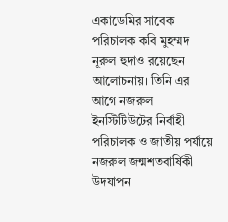একাডেমির সাবেক পরিচালক কবি মুহম্মদ নূরুল হুদাও রয়েছেন আলোচনায়। তিনি এর আগে নজরুল ইনস্টিটিউটের নির্বাহী পরিচালক ও জাতীয় পর্যায়ে নজরুল জন্মশতবার্ষিকী উদযাপন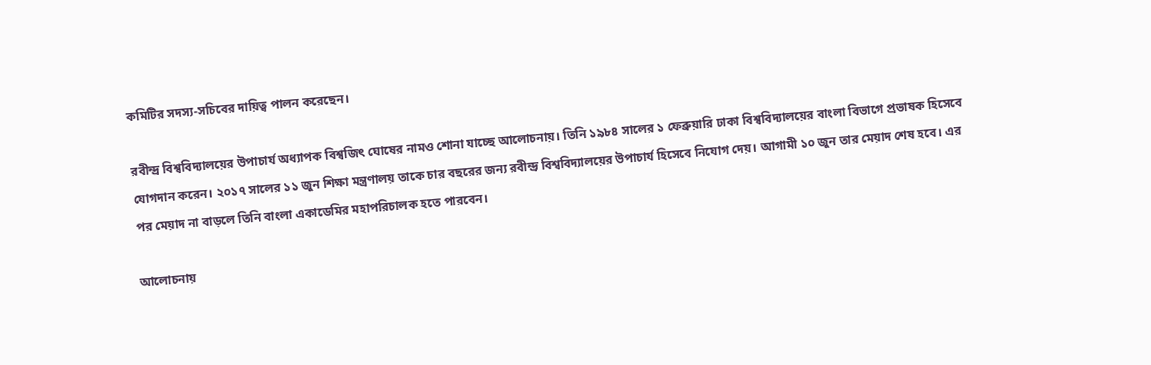কমিটির সদস্য-সচিবের দায়িত্ব পালন করেছেন।

রবীন্দ্র বিশ্ববিদ্যালয়ের উপাচার্য অধ্যাপক বিশ্বজিৎ ঘোষের নামও শোনা যাচ্ছে আলোচনায়। তিনি ১৯৮৪ সালের ১ ফেব্রুয়ারি ঢাকা বিশ্ববিদ্যালয়ের বাংলা বিভাগে প্রভাষক হিসেবে যোগদান করেন। ২০১৭ সালের ১১ জুন শিক্ষা মন্ত্রণালয় তাকে চার বছরের জন্য রবীন্দ্র বিশ্ববিদ্যালয়ের উপাচার্য হিসেবে নিযোগ দেয়। আগামী ১০ জুন তার মেয়াদ শেষ হবে। এর পর মেয়াদ না বাড়লে তিনি বাংলা একাডেমির মহাপরিচালক হতে পারবেন।

আলোচনায়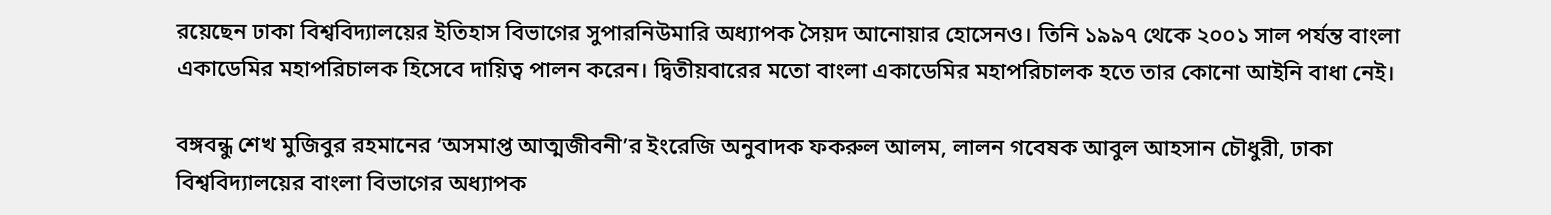রয়েছেন ঢাকা বিশ্ববিদ্যালয়ের ইতিহাস বিভাগের সুপারনিউমারি অধ্যাপক সৈয়দ আনোয়ার হোসেনও। তিনি ১৯৯৭ থেকে ২০০১ সাল পর্যন্ত বাংলা একাডেমির মহাপরিচালক হিসেবে দায়িত্ব পালন করেন। দ্বিতীয়বারের মতো বাংলা একাডেমির মহাপরিচালক হতে তার কোনো আইনি বাধা নেই।

বঙ্গবন্ধু শেখ মুজিবুর রহমানের ‘অসমাপ্ত আত্মজীবনী’র ইংরেজি অনুবাদক ফকরুল আলম, লালন গবেষক আবুল আহসান চৌধুরী, ঢাকা বিশ্ববিদ্যালয়ের বাংলা বিভাগের অধ্যাপক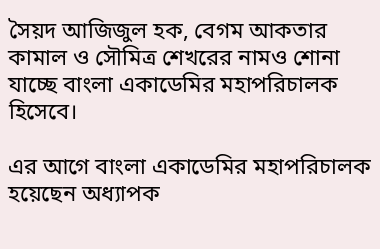সৈয়দ আজিজুল হক, বেগম আকতার কামাল ও সৌমিত্র শেখরের নামও শোনা যাচ্ছে বাংলা একাডেমির মহাপরিচালক হিসেবে।

এর আগে বাংলা একাডেমির মহাপরিচালক হয়েছেন অধ্যাপক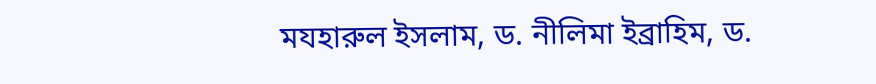মযহারুল ইসলাম, ড. নীলিমা ইব্রাহিম, ড.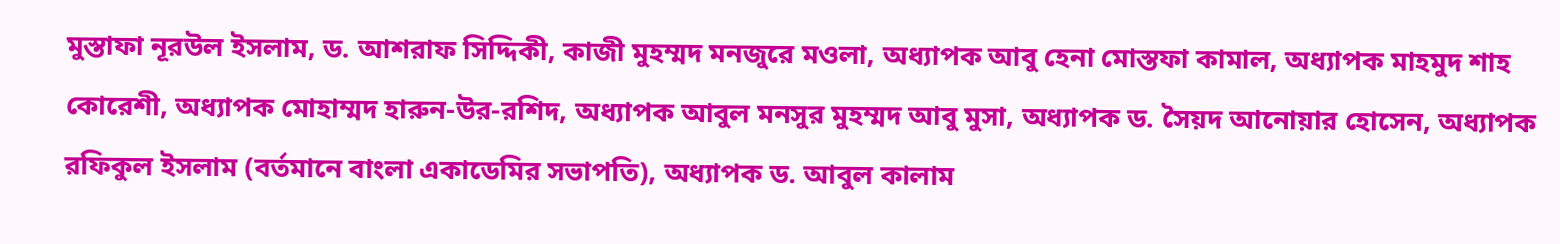মুস্তাফা নূরউল ইসলাম, ড. আশরাফ সিদ্দিকী, কাজী মুহম্মদ মনজুরে মওলা, অধ্যাপক আবু হেনা মোস্তফা কামাল, অধ্যাপক মাহমুদ শাহ কোরেশী, অধ্যাপক মোহাম্মদ হারুন-উর-রশিদ, অধ্যাপক আবুল মনসুর মুহম্মদ আবু মুসা, অধ্যাপক ড. সৈয়দ আনোয়ার হোসেন, অধ্যাপক রফিকুল ইসলাম (বর্তমানে বাংলা একাডেমির সভাপতি), অধ্যাপক ড. আবুল কালাম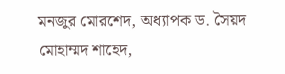মনজুর মোরশেদ, অধ্যাপক ড. সৈয়দ মোহাম্মদ শাহেদ,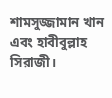শামসুজ্জামান খান এবং হাবীবুল্লাহ সিরাজী।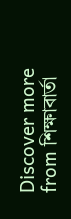Discover more from শিক্ষাবার্তা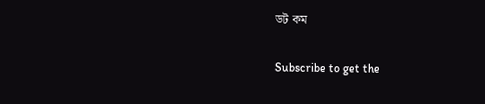ডট কম

Subscribe to get the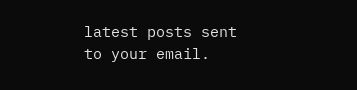latest posts sent to your email.